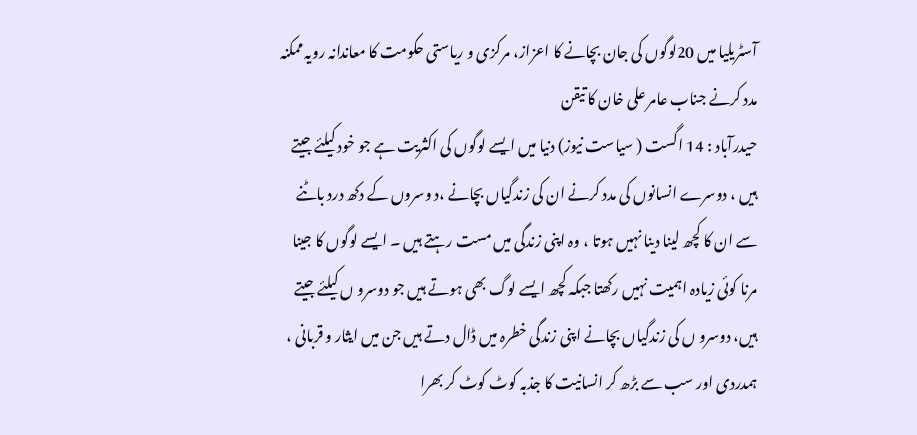آسٹریلیا میں 20لوگوں کی جان بچانے کا اعزاز، مرکزی و ریاستی حکومت کا معاندانہ رویہ ممکنہ مدد کرنے جناب عامر علی خان کا تیقن
حیدرآباد : 14 اگست ( سیاست نیوز) دنیا میں ایسے لوگوں کی اکثریت ہے جو خود کیلئے جیتے ہیں ، دوسرے انسانوں کی مدد کرنے ان کی زندگیاں بچانے ،د وسروں کے دکھ درد باٹنے سے ان کا کچھ لینا دینا نہیں ہوتا ، وہ اپنی زندگی میں مست رہتے ہیں ۔ ایسے لوگوں کا جینا مرنا کوئی زیادہ اہمیت نہیں رکھتا جبکہ کچھ ایسے لوگ بھی ہوتے ہیں جو دوسرو ں کیلئے جیتے ہیں، دوسرو ں کی زندگیاں بچانے اپنی زندگی خطرہ میں ڈال دتے ہیں جن میں ایثار و قربانی ، ہمدردی اور سب سے بڑھ کر انسانیت کا جذبہ کوٹ کوٹ کر بھرا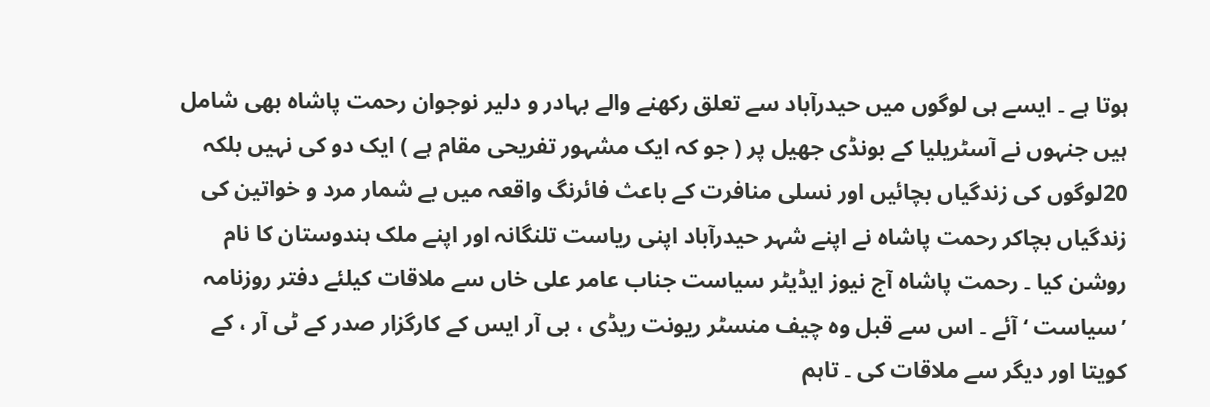ہوتا ہے ۔ ایسے ہی لوگوں میں حیدرآباد سے تعلق رکھنے والے بہادر و دلیر نوجوان رحمت پاشاہ بھی شامل ہیں جنہوں نے آسٹریلیا کے بونڈی جھیل پر ( جو کہ ایک مشہور تفریحی مقام ہے ) ایک دو کی نہیں بلکہ 20لوگوں کی زندگیاں بچائیں اور نسلی منافرت کے باعث فائرنگ واقعہ میں بے شمار مرد و خواتین کی زندگیاں بچاکر رحمت پاشاہ نے اپنے شہر حیدرآباد اپنی ریاست تلنگانہ اور اپنے ملک ہندوستان کا نام روشن کیا ۔ رحمت پاشاہ آج نیوز ایڈیٹر سیاست جناب عامر علی خاں سے ملاقات کیلئے دفتر روزنامہ ’سیاست ‘ آئے ۔ اس سے قبل وہ چیف منسٹر ریونت ریڈی ، بی آر ایس کے کارگزار صدر کے ٹی آر ، کے کویتا اور دیگر سے ملاقات کی ۔ تاہم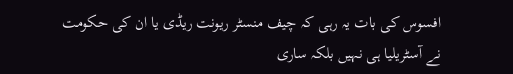افسوس کی بات یہ رہی کہ چیف منسٹر ریونت ریڈی یا ان کی حکومت نے آسٹریلیا ہی نہیں بلکہ ساری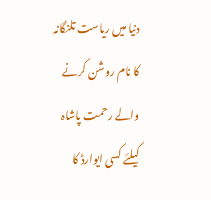دنیا میں ریاست تلنگانہ کا نام روشن کرنے والے رحمت پاشاہ کیلئے کسی ایوارڈ کا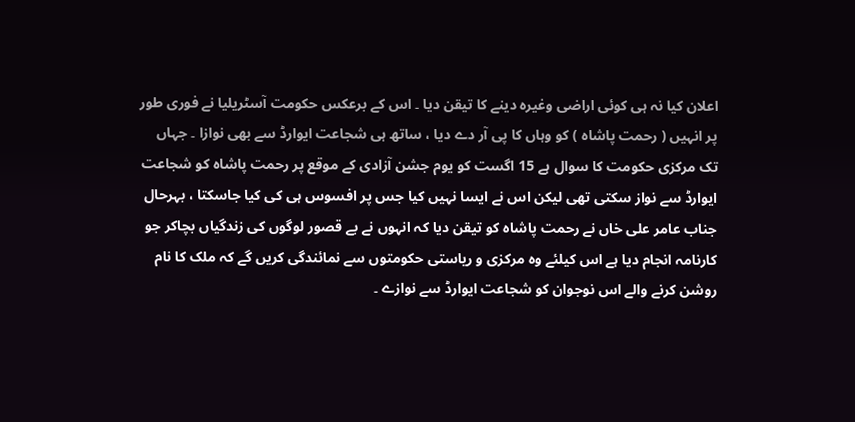اعلان کیا نہ ہی کوئی اراضی وغیرہ دینے کا تیقن دیا ۔ اس کے برعکس حکومت آسٹریلیا نے فوری طور پر انہیں ( رحمت پاشاہ ) کو وہاں کا پی آر دے دیا ، ساتھ ہی شجاعت ایوارڈ سے بھی نوازا ۔ جہاں تک مرکزی حکومت کا سوال ہے 15 اگست کو یوم جشن آزادی کے موقع پر رحمت پاشاہ کو شجاعت ایوارڈ سے نواز سکتی تھی لیکن اس نے ایسا نہیں کیا جس پر افسوس ہی کی کیا جاسکتا ، بہرحال جناب عامر علی خاں نے رحمت پاشاہ کو تیقن دیا کہ انہوں نے بے قصور لوگوں کی زندگیاں بچاکر جو کارنامہ انجام دیا ہے اس کیلئے وہ مرکزی و ریاستی حکومتوں سے نمائندگی کریں گے کہ ملک کا نام روشن کرنے والے اس نوجوان کو شجاعت ایوارڈ سے نوازے ۔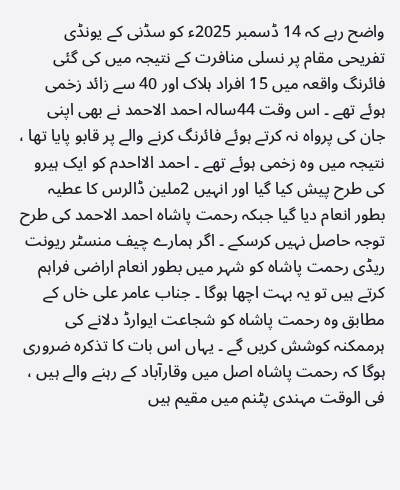واضح رہے کہ 14 ڈسمبر 2025ء کو سڈنی کے یونڈی تفریحی مقام پر نسلی منافرت کے نتیجہ میں کی گئی فائرنگ واقعہ میں 15 افراد ہلاک اور 40 سے زائد زخمی ہوئے تھے ۔ اس وقت 44سالہ احمد الاحمد نے بھی اپنی جان کی پرواہ نہ کرتے ہوئے فائرنگ کرنے والے پر قابو پایا تھا ، نتیجہ میں وہ زخمی ہوئے تھے ۔ احمد الااحدم کو ایک ہیرو کی طرح پیش کیا گیا اور انہیں 2ملین ڈالرس کا عطیہ بطور انعام دیا گیا جبکہ رحمت پاشاہ احمد الاحمد کی طرح توجہ حاصل نہیں کرسکے ۔ اگر ہمارے چیف منسٹر ریونت ریڈی رحمت پاشاہ کو شہر میں بطور انعام اراضی فراہم کرتے ہیں تو یہ بہت اچھا ہوگا ۔ جناب عامر علی خاں کے مطابق وہ رحمت پاشاہ کو شجاعت ایوارڈ دلانے کی ہرممکنہ کوشش کریں گے ۔ یہاں اس بات کا تذکرہ ضروری ہوگا کہ رحمت پاشاہ اصل میں وقارآباد کے رہنے والے ہیں ، فی الوقت مہندی پٹنم میں مقیم ہیں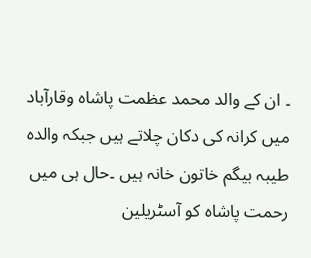۔ ان کے والد محمد عظمت پاشاہ وقارآباد میں کرانہ کی دکان چلاتے ہیں جبکہ والدہ طیبہ بیگم خاتون خانہ ہیں ۔حال ہی میں رحمت پاشاہ کو آسٹریلین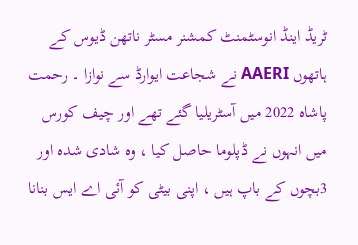ٹریڈ اینڈ انوسٹمنٹ کمشنر مسٹر ناتھن ڈیوس کے ہاتھوں AAERI نے شجاعت ایوارڈ سے نوازا ۔ رحمت پاشاہ 2022 میں آسٹریلیا گئے تھے اور چیف کورس میں انہوں نے ڈپلوما حاصل کیا ، وہ شادی شدہ اور 3بچوں کے باپ ہیں ، اپنی بیٹی کو آئی اے ایس بنانا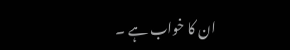ان کا خواب ہے ۔